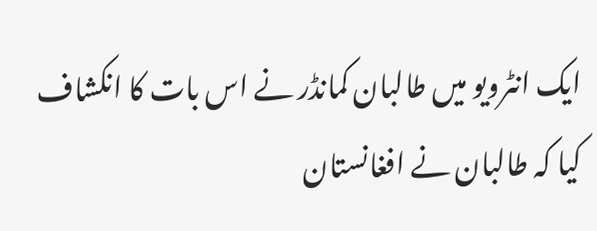ایک انٹرویو میں طالبان کمانڈر نے اس بات کا انکشاف کیا کہ طالبان نے افغانستان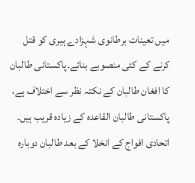میں تعینات برطانوی شہزادے ہیری کو قتل کرنے کے کئی منصوبے بنائے۔پاکستانی طالبان کا افغان طالبان کے نکتہ نظر سے اختلاف ہے، پاکستانی طالبان القاعدہ کے زیادہ قریب ہیں۔
اتحادی افواج کے انخلا کے بعد طالبان دوبارہ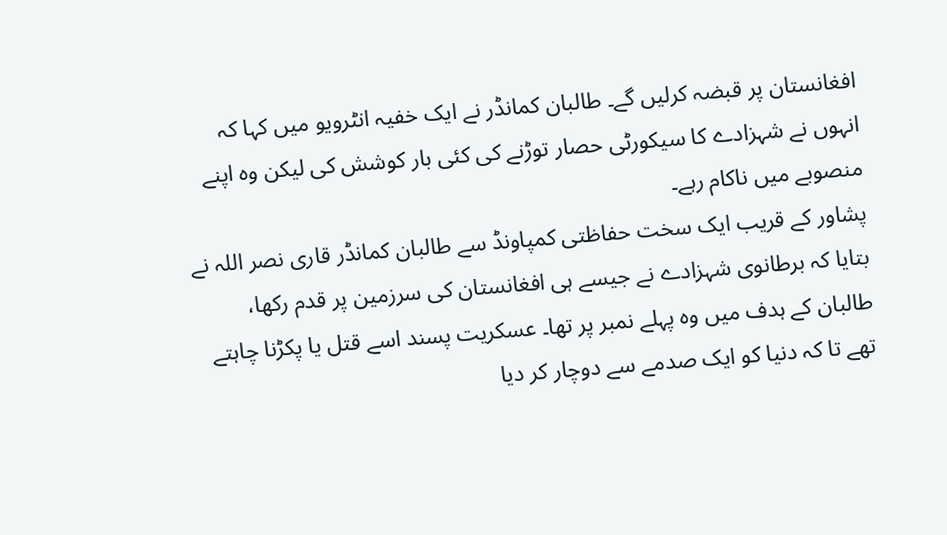افغانستان پر قبضہ کرلیں گے۔ طالبان کمانڈر نے ایک خفیہ انٹرویو میں کہا کہ انہوں نے شہزادے کا سیکورٹی حصار توڑنے کی کئی بار کوشش کی لیکن وہ اپنے منصوبے میں ناکام رہے۔
پشاور کے قریب ایک سخت حفاظتی کمپاونڈ سے طالبان کمانڈر قاری نصر اللہ نے بتایا کہ برطانوی شہزادے نے جیسے ہی افغانستان کی سرزمین پر قدم رکھا، طالبان کے ہدف میں وہ پہلے نمبر پر تھا۔ عسکریت پسند اسے قتل یا پکڑنا چاہتے تھے تا کہ دنیا کو ایک صدمے سے دوچار کر دیا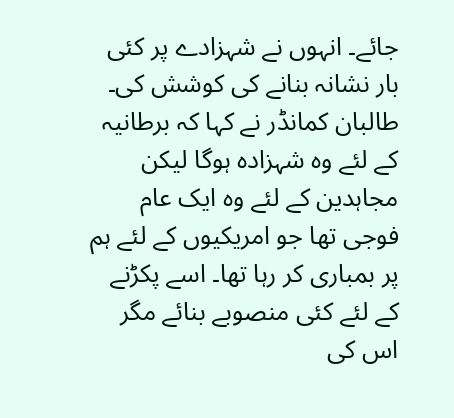جائے۔ انہوں نے شہزادے پر کئی بار نشانہ بنانے کی کوشش کی۔
طالبان کمانڈر نے کہا کہ برطانیہ کے لئے وہ شہزادہ ہوگا لیکن مجاہدین کے لئے وہ ایک عام فوجی تھا جو امریکیوں کے لئے ہم پر بمباری کر رہا تھا۔ اسے پکڑنے کے لئے کئی منصوبے بنائے مگر اس کی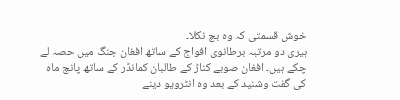خوش قسمتی کہ وہ بچ نکلا۔
ہیری دو مرتبہ برطانوی افواج کے ساتھ افغان جنگ میں حصہ لے چکے ہیں۔ افغان صوبے کناڑ کے طالبان کمانڈر کے ساتھ پانچ ماہ کی گفت وشنید کے بعد وہ انٹرویو دینے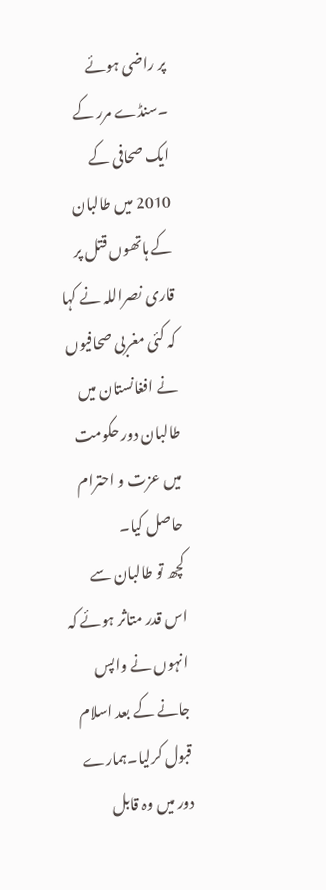پر راضی ہوئے ۔سنڈے مرر کے ایک صحافی کے 2010 میں طالبان کے ہاتھوں قتل پر قاری نصراللہ نے کہا کہ کئی مغربی صحافیوں نے افغانستان میں طالبان دور حکومت میں عزت و احترام حاصل کیا۔
کچھ تو طالبان سے اس قدر متاثر ہوئے کہ انہوں نے واپس جانے کے بعد اسلام قبول کرلیا۔ہمارے دور میں وہ قابل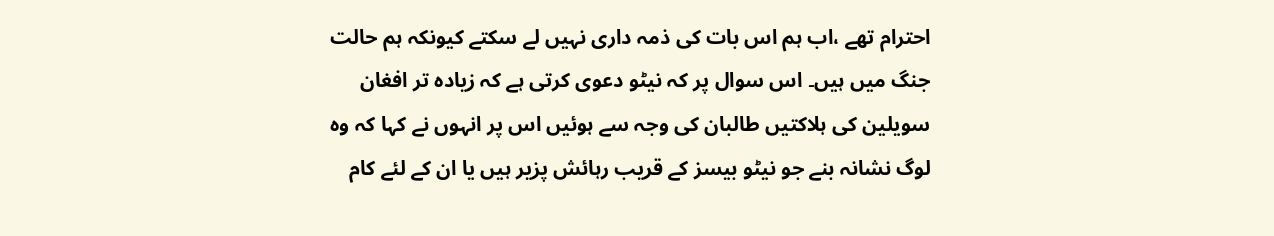احترام تھے ،اب ہم اس بات کی ذمہ داری نہیں لے سکتے کیونکہ ہم حالت جنگ میں ہیں۔ اس سوال پر کہ نیٹو دعوی کرتی ہے کہ زیادہ تر افغان سویلین کی ہلاکتیں طالبان کی وجہ سے ہوئیں اس پر انہوں نے کہا کہ وہ لوگ نشانہ بنے جو نیٹو بیسز کے قریب رہائش پزیر ہیں یا ان کے لئے کام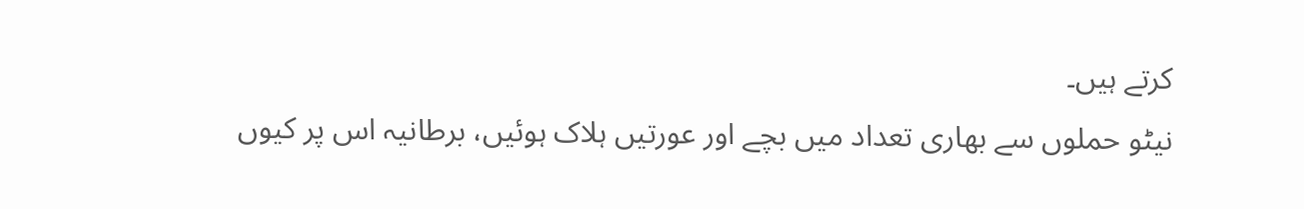کرتے ہیں۔
نیٹو حملوں سے بھاری تعداد میں بچے اور عورتیں ہلاک ہوئیں، برطانیہ اس پر کیوں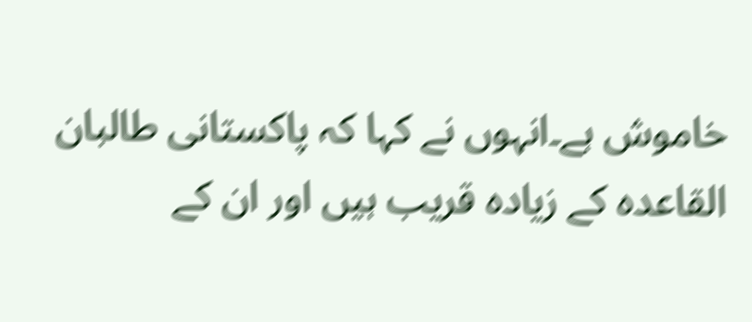خاموش ہے۔انہوں نے کہا کہ پاکستانی طالبان القاعدہ کے زیادہ قریب ہیں اور ان کے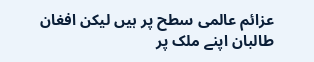عزائم عالمی سطح پر ہیں لیکن افغان طالبان اپنے ملک پر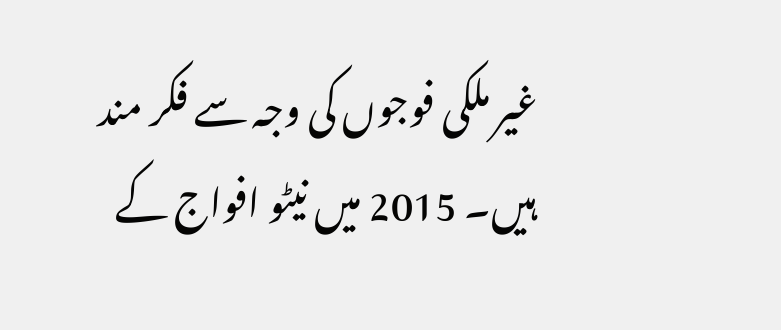غیر ملکی فوجوں کی وجہ سے فکر مند ہیں۔ 2015 میں نیٹو افواج کے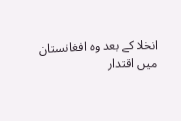انخلا کے بعد وہ افغانستان میں اقتدار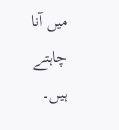میں آنا چاہتے ہیں۔